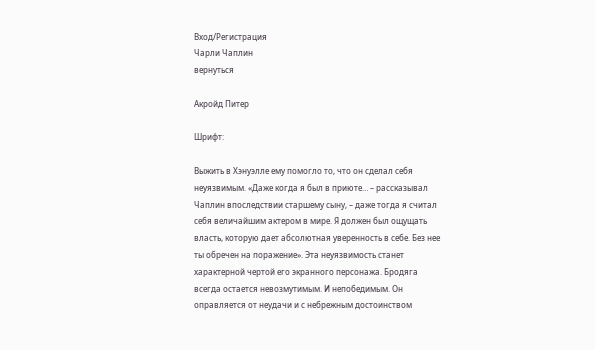Вход/Регистрация
Чарли Чаплин
вернуться

Акройд Питер

Шрифт:

Выжить в Хэнуэлле ему помогло то, что он сделал себя неуязвимым. «Даже когда я был в приюте… – рассказывал Чаплин впоследствии старшему сыну, – даже тогда я считал себя величайшим актером в мире. Я должен был ощущать власть, которую дает абсолютная уверенность в себе. Без нее ты обречен на поражение». Эта неуязвимость станет характерной чертой его экранного персонажа. Бродяга всегда остается невозмутимым. И непобедимым. Он оправляется от неудачи и с небрежным достоинством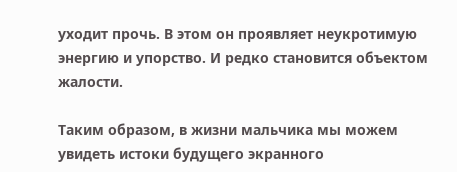уходит прочь. В этом он проявляет неукротимую энергию и упорство. И редко становится объектом жалости.

Таким образом, в жизни мальчика мы можем увидеть истоки будущего экранного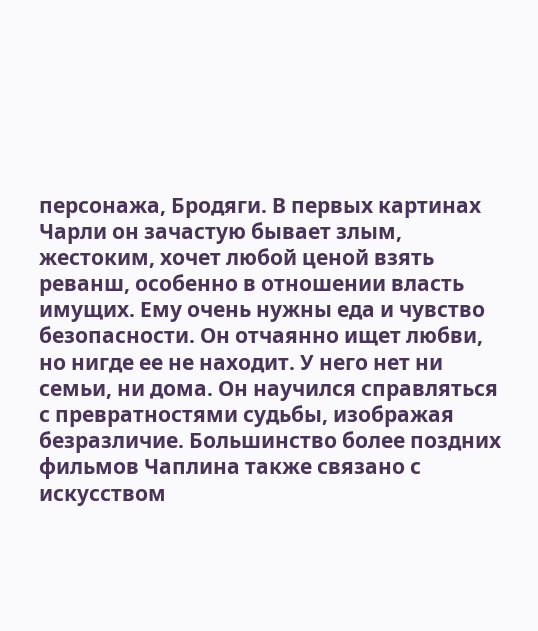персонажа, Бродяги. В первых картинах Чарли он зачастую бывает злым, жестоким, хочет любой ценой взять реванш, особенно в отношении власть имущих. Ему очень нужны еда и чувство безопасности. Он отчаянно ищет любви, но нигде ее не находит. У него нет ни семьи, ни дома. Он научился справляться с превратностями судьбы, изображая безразличие. Большинство более поздних фильмов Чаплина также связано с искусством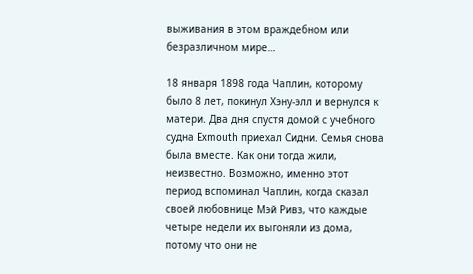выживания в этом враждебном или безразличном мире…

18 января 1898 года Чаплин, которому было 8 лет, покинул Хэну-элл и вернулся к матери. Два дня спустя домой с учебного судна Exmouth приехал Сидни. Семья снова была вместе. Как они тогда жили, неизвестно. Возможно, именно этот период вспоминал Чаплин, когда сказал своей любовнице Мэй Ривз, что каждые четыре недели их выгоняли из дома, потому что они не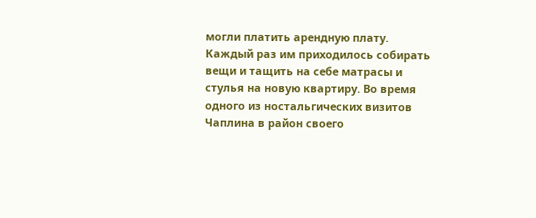могли платить арендную плату. Каждый раз им приходилось собирать вещи и тащить на себе матрасы и стулья на новую квартиру. Во время одного из ностальгических визитов Чаплина в район своего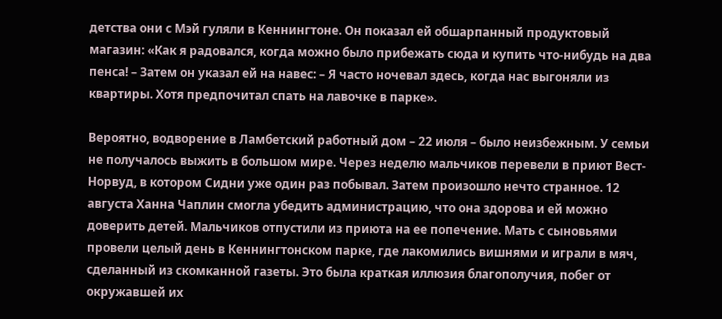детства они с Мэй гуляли в Кеннингтоне. Он показал ей обшарпанный продуктовый магазин: «Как я радовался, когда можно было прибежать сюда и купить что-нибудь на два пенса! – Затем он указал ей на навес: – Я часто ночевал здесь, когда нас выгоняли из квартиры. Хотя предпочитал спать на лавочке в парке».

Вероятно, водворение в Ламбетский работный дом – 22 июля – было неизбежным. У семьи не получалось выжить в большом мире. Через неделю мальчиков перевели в приют Вест-Норвуд, в котором Сидни уже один раз побывал. Затем произошло нечто странное. 12 августа Ханна Чаплин смогла убедить администрацию, что она здорова и ей можно доверить детей. Мальчиков отпустили из приюта на ее попечение. Мать с сыновьями провели целый день в Кеннингтонском парке, где лакомились вишнями и играли в мяч, сделанный из скомканной газеты. Это была краткая иллюзия благополучия, побег от окружавшей их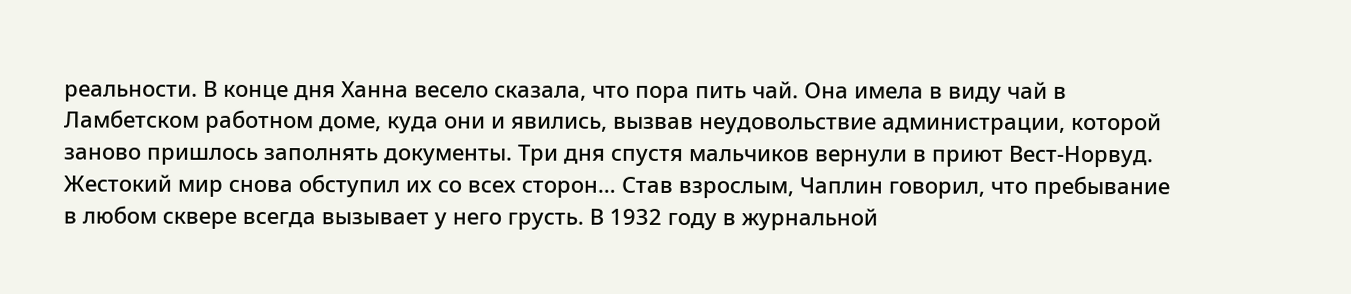реальности. В конце дня Ханна весело сказала, что пора пить чай. Она имела в виду чай в Ламбетском работном доме, куда они и явились, вызвав неудовольствие администрации, которой заново пришлось заполнять документы. Три дня спустя мальчиков вернули в приют Вест-Норвуд. Жестокий мир снова обступил их со всех сторон… Став взрослым, Чаплин говорил, что пребывание в любом сквере всегда вызывает у него грусть. В 1932 году в журнальной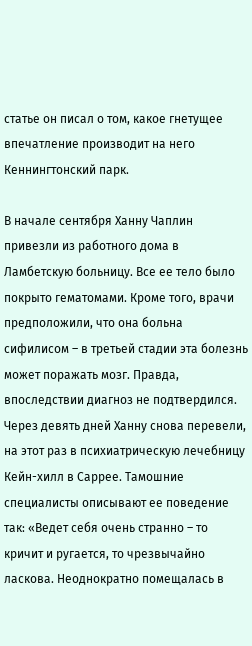статье он писал о том, какое гнетущее впечатление производит на него Кеннингтонский парк.

В начале сентября Ханну Чаплин привезли из работного дома в Ламбетскую больницу. Все ее тело было покрыто гематомами. Кроме того, врачи предположили, что она больна сифилисом – в третьей стадии эта болезнь может поражать мозг. Правда, впоследствии диагноз не подтвердился. Через девять дней Ханну снова перевели, на этот раз в психиатрическую лечебницу Кейн-хилл в Саррее. Тамошние специалисты описывают ее поведение так: «Ведет себя очень странно – то кричит и ругается, то чрезвычайно ласкова. Неоднократно помещалась в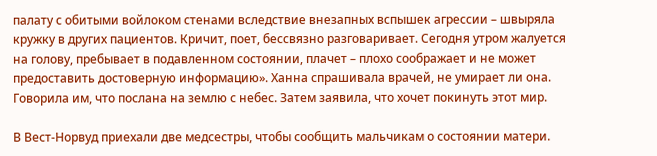палату с обитыми войлоком стенами вследствие внезапных вспышек агрессии – швыряла кружку в других пациентов. Кричит, поет, бессвязно разговаривает. Сегодня утром жалуется на голову, пребывает в подавленном состоянии, плачет – плохо соображает и не может предоставить достоверную информацию». Ханна спрашивала врачей, не умирает ли она. Говорила им, что послана на землю с небес. Затем заявила, что хочет покинуть этот мир.

В Вест-Норвуд приехали две медсестры, чтобы сообщить мальчикам о состоянии матери.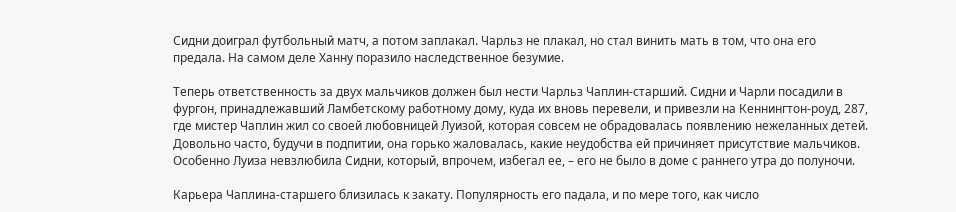Сидни доиграл футбольный матч, а потом заплакал. Чарльз не плакал, но стал винить мать в том, что она его предала. На самом деле Ханну поразило наследственное безумие.

Теперь ответственность за двух мальчиков должен был нести Чарльз Чаплин-старший. Сидни и Чарли посадили в фургон, принадлежавший Ламбетскому работному дому, куда их вновь перевели, и привезли на Кеннингтон-роуд, 287, где мистер Чаплин жил со своей любовницей Луизой, которая совсем не обрадовалась появлению нежеланных детей. Довольно часто, будучи в подпитии, она горько жаловалась, какие неудобства ей причиняет присутствие мальчиков. Особенно Луиза невзлюбила Сидни, который, впрочем, избегал ее, – его не было в доме с раннего утра до полуночи.

Карьера Чаплина-старшего близилась к закату. Популярность его падала, и по мере того, как число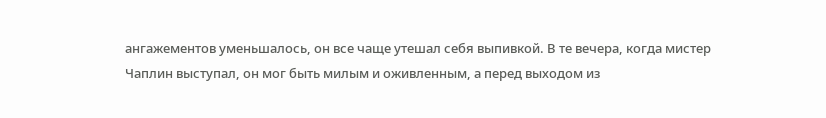ангажементов уменьшалось, он все чаще утешал себя выпивкой. В те вечера, когда мистер Чаплин выступал, он мог быть милым и оживленным, а перед выходом из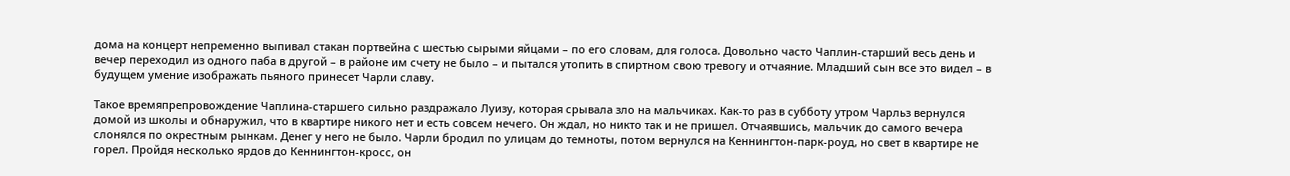дома на концерт непременно выпивал стакан портвейна с шестью сырыми яйцами – по его словам, для голоса. Довольно часто Чаплин-старший весь день и вечер переходил из одного паба в другой – в районе им счету не было – и пытался утопить в спиртном свою тревогу и отчаяние. Младший сын все это видел – в будущем умение изображать пьяного принесет Чарли славу.

Такое времяпрепровождение Чаплина-старшего сильно раздражало Луизу, которая срывала зло на мальчиках. Как-то раз в субботу утром Чарльз вернулся домой из школы и обнаружил, что в квартире никого нет и есть совсем нечего. Он ждал, но никто так и не пришел. Отчаявшись, мальчик до самого вечера слонялся по окрестным рынкам. Денег у него не было. Чарли бродил по улицам до темноты, потом вернулся на Кеннингтон-парк-роуд, но свет в квартире не горел. Пройдя несколько ярдов до Кеннингтон-кросс, он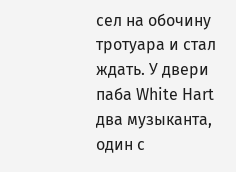сел на обочину тротуара и стал ждать. У двери паба White Hart два музыканта, один с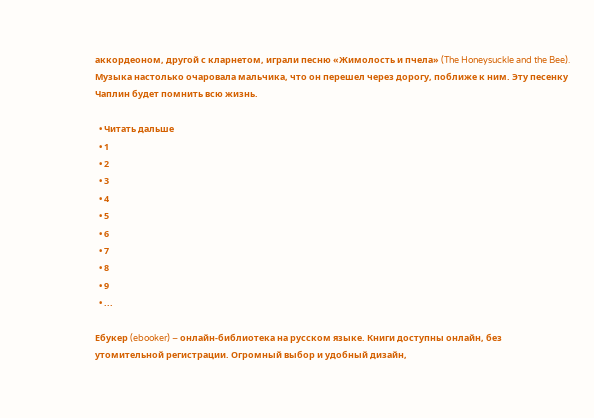аккордеоном, другой с кларнетом, играли песню «Жимолость и пчела» (The Honeysuckle and the Bee). Музыка настолько очаровала мальчика, что он перешел через дорогу, поближе к ним. Эту песенку Чаплин будет помнить всю жизнь.

  • Читать дальше
  • 1
  • 2
  • 3
  • 4
  • 5
  • 6
  • 7
  • 8
  • 9
  • ...

Ебукер (ebooker) – онлайн-библиотека на русском языке. Книги доступны онлайн, без утомительной регистрации. Огромный выбор и удобный дизайн,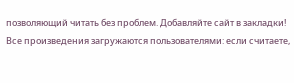позволяющий читать без проблем. Добавляйте сайт в закладки! Все произведения загружаются пользователями: если считаете,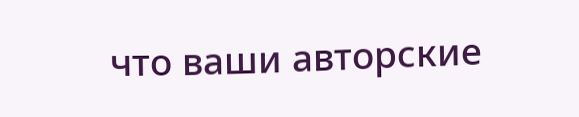что ваши авторские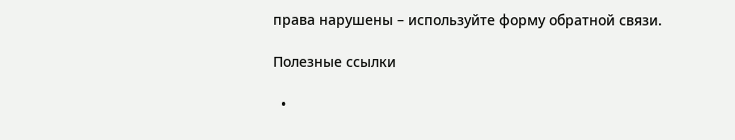права нарушены – используйте форму обратной связи.

Полезные ссылки

  •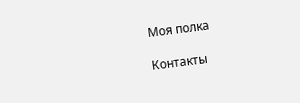Моя полка

Контакты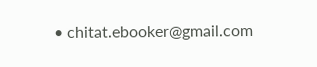• chitat.ebooker@gmail.com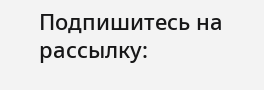Подпишитесь на рассылку: